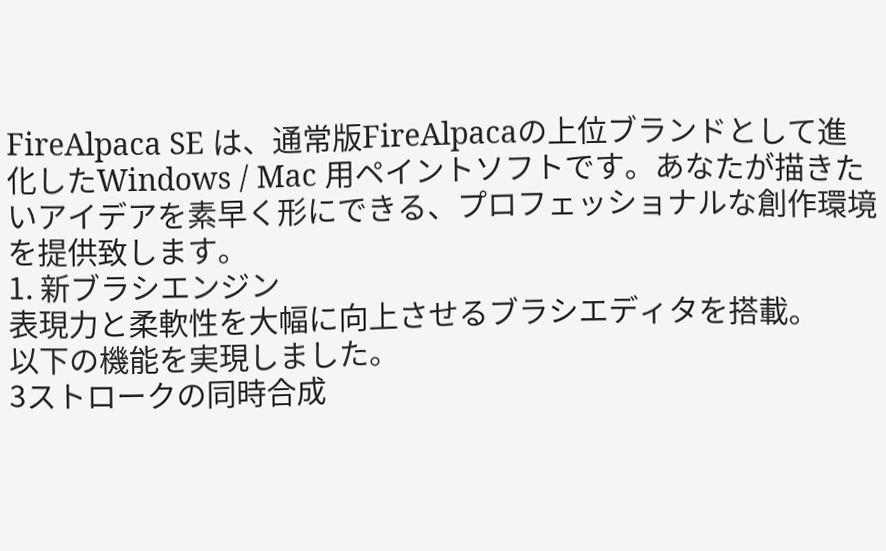FireAlpaca SE は、通常版FireAlpacaの上位ブランドとして進化したWindows / Mac 用ペイントソフトです。あなたが描きたいアイデアを素早く形にできる、プロフェッショナルな創作環境を提供致します。
1. 新ブラシエンジン
表現力と柔軟性を大幅に向上させるブラシエディタを搭載。
以下の機能を実現しました。
3ストロークの同時合成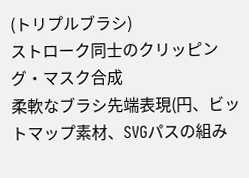(トリプルブラシ)
ストローク同士のクリッピング・マスク合成
柔軟なブラシ先端表現(円、ビットマップ素材、SVGパスの組み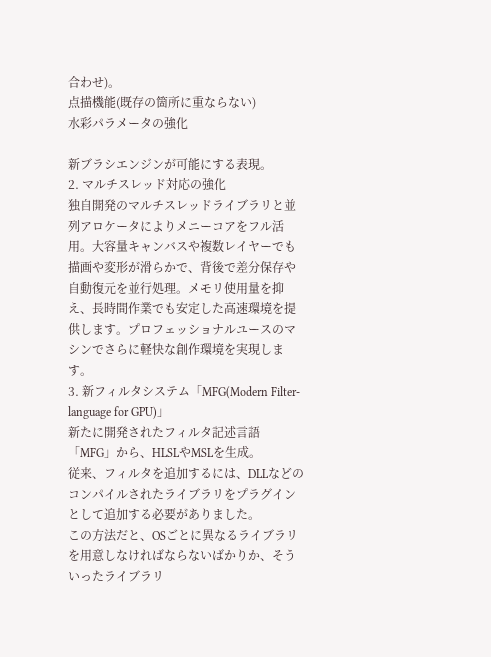合わせ)。
点描機能(既存の箇所に重ならない)
水彩パラメータの強化

新ブラシエンジンが可能にする表現。
2. マルチスレッド対応の強化
独自開発のマルチスレッドライブラリと並列アロケータによりメニーコアをフル活用。大容量キャンバスや複数レイヤーでも描画や変形が滑らかで、背後で差分保存や自動復元を並行処理。メモリ使用量を抑え、長時間作業でも安定した高速環境を提供します。プロフェッショナルユースのマシンでさらに軽快な創作環境を実現します。
3. 新フィルタシステム「MFG(Modern Filter-language for GPU)」
新たに開発されたフィルタ記述言語「MFG」から、HLSLやMSLを生成。
従来、フィルタを追加するには、DLLなどのコンパイルされたライブラリをプラグインとして追加する必要がありました。
この方法だと、OSごとに異なるライブラリを用意しなければならないばかりか、そういったライブラリ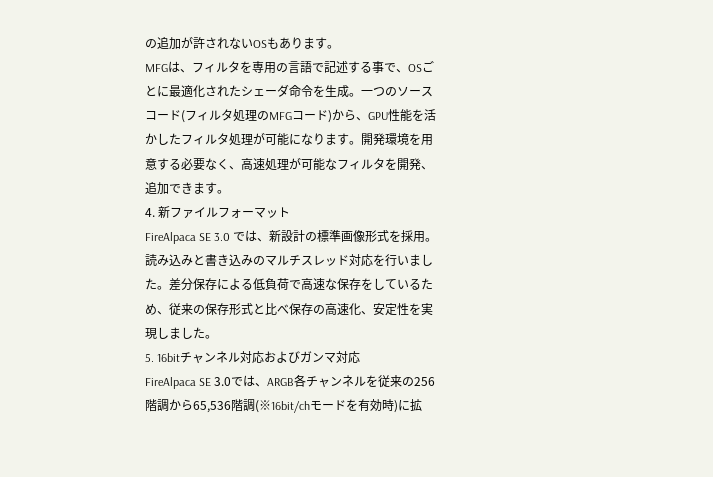の追加が許されないOSもあります。
MFGは、フィルタを専用の言語で記述する事で、OSごとに最適化されたシェーダ命令を生成。一つのソースコード(フィルタ処理のMFGコード)から、GPU性能を活かしたフィルタ処理が可能になります。開発環境を用意する必要なく、高速処理が可能なフィルタを開発、追加できます。
4. 新ファイルフォーマット
FireAlpaca SE 3.0 では、新設計の標準画像形式を採用。
読み込みと書き込みのマルチスレッド対応を行いました。差分保存による低負荷で高速な保存をしているため、従来の保存形式と比べ保存の高速化、安定性を実現しました。
5. 16bitチャンネル対応およびガンマ対応
FireAlpaca SE 3.0では、ARGB各チャンネルを従来の256階調から65,536階調(※16bit/chモードを有効時)に拡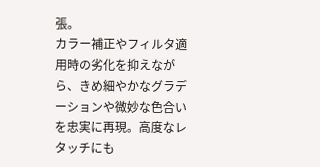張。
カラー補正やフィルタ適用時の劣化を抑えながら、きめ細やかなグラデーションや微妙な色合いを忠実に再現。高度なレタッチにも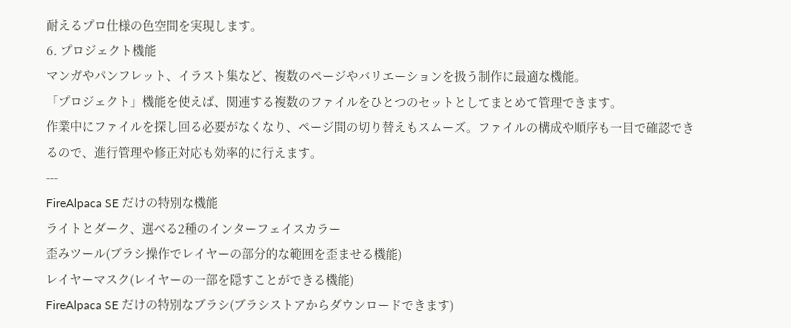耐えるプロ仕様の色空間を実現します。
6. プロジェクト機能
マンガやパンフレット、イラスト集など、複数のページやバリエーションを扱う制作に最適な機能。
「プロジェクト」機能を使えば、関連する複数のファイルをひとつのセットとしてまとめて管理できます。
作業中にファイルを探し回る必要がなくなり、ページ間の切り替えもスムーズ。ファイルの構成や順序も一目で確認できるので、進行管理や修正対応も効率的に行えます。
---
FireAlpaca SE だけの特別な機能
ライトとダーク、選べる2種のインターフェイスカラー
歪みツール(ブラシ操作でレイヤーの部分的な範囲を歪ませる機能)
レイヤーマスク(レイヤーの一部を隠すことができる機能)
FireAlpaca SE だけの特別なブラシ(ブラシストアからダウンロードできます)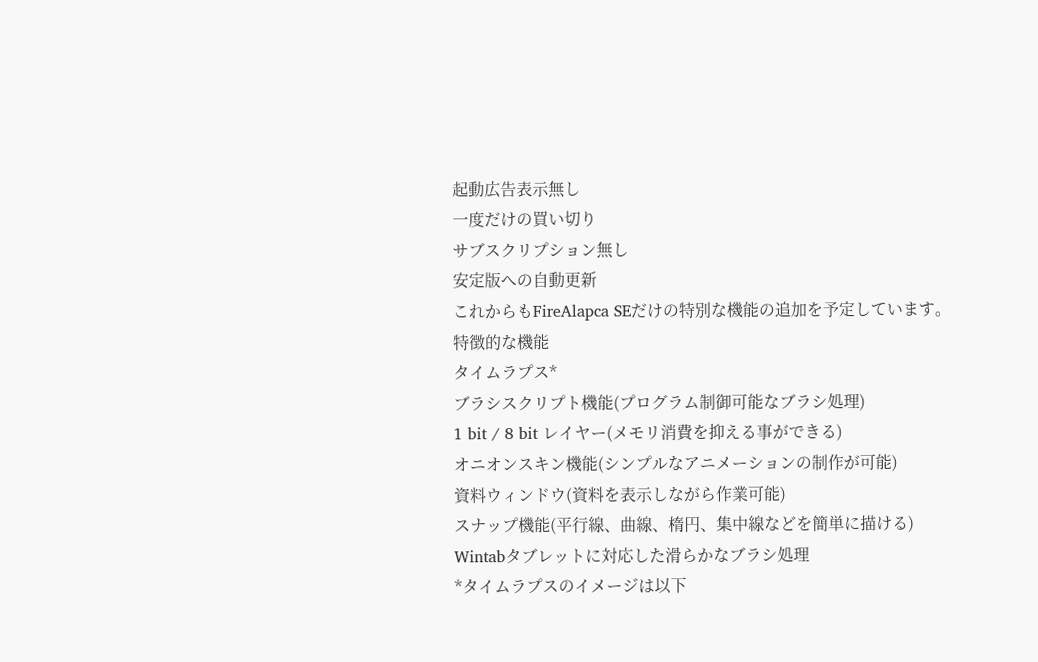起動広告表示無し
一度だけの買い切り
サブスクリプション無し
安定版への自動更新
これからもFireAlapca SEだけの特別な機能の追加を予定しています。
特徴的な機能
タイムラプス*
ブラシスクリプト機能(プログラム制御可能なブラシ処理)
1 bit / 8 bit レイヤー(メモリ消費を抑える事ができる)
オニオンスキン機能(シンプルなアニメーションの制作が可能)
資料ウィンドウ(資料を表示しながら作業可能)
スナップ機能(平行線、曲線、楕円、集中線などを簡単に描ける)
Wintabタブレットに対応した滑らかなブラシ処理
*タイムラプスのイメージは以下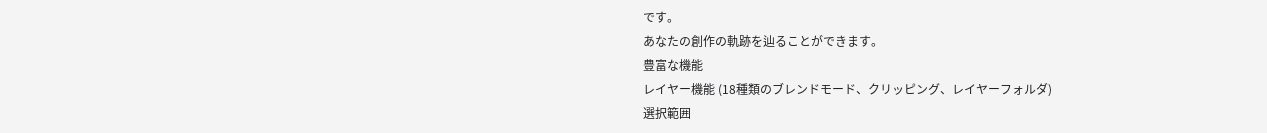です。
あなたの創作の軌跡を辿ることができます。
豊富な機能
レイヤー機能 (18種類のブレンドモード、クリッピング、レイヤーフォルダ)
選択範囲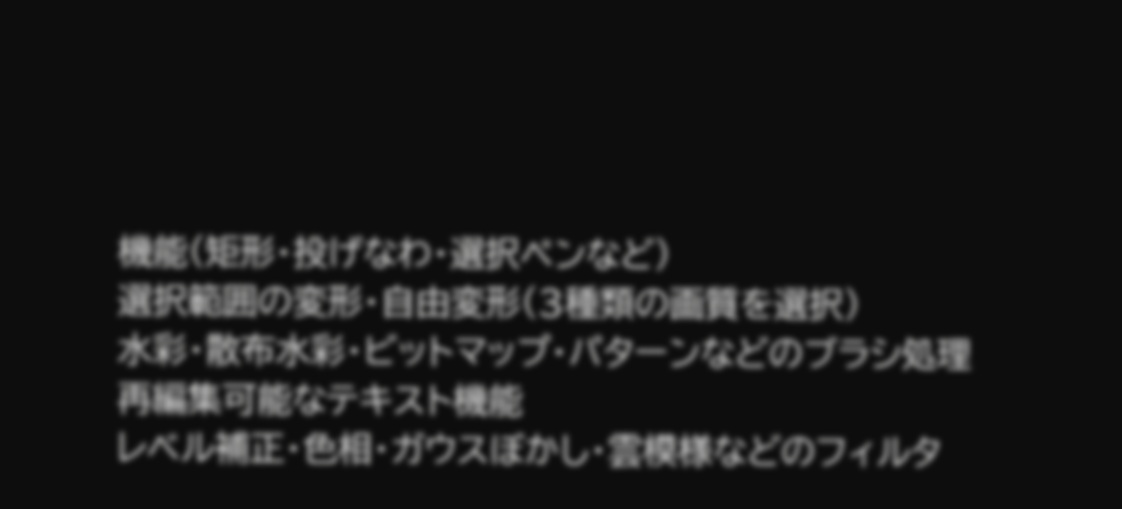機能(矩形・投げなわ・選択ペンなど)
選択範囲の変形・自由変形(3種類の画質を選択)
水彩・散布水彩・ビットマップ・パターンなどのブラシ処理
再編集可能なテキスト機能
レベル補正・色相・ガウスぼかし・雲模様などのフィルタ